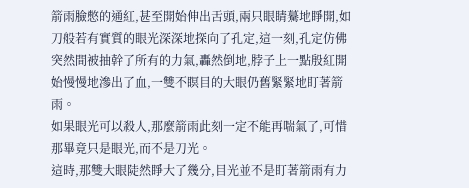箭雨臉憋的通紅,甚至開始伸出舌頭,兩只眼睛驀地睜開,如刀般若有實質的眼光深深地探向了孔定,這一刻,孔定仿佛突然間被抽幹了所有的力氣,轟然倒地,脖子上一點殷紅開始慢慢地滲出了血,一雙不瞑目的大眼仍舊緊緊地盯著箭雨。
如果眼光可以殺人,那麼箭雨此刻一定不能再喘氣了,可惜那畢竟只是眼光,而不是刀光。
這時,那雙大眼陡然睜大了幾分,目光並不是盯著箭雨有力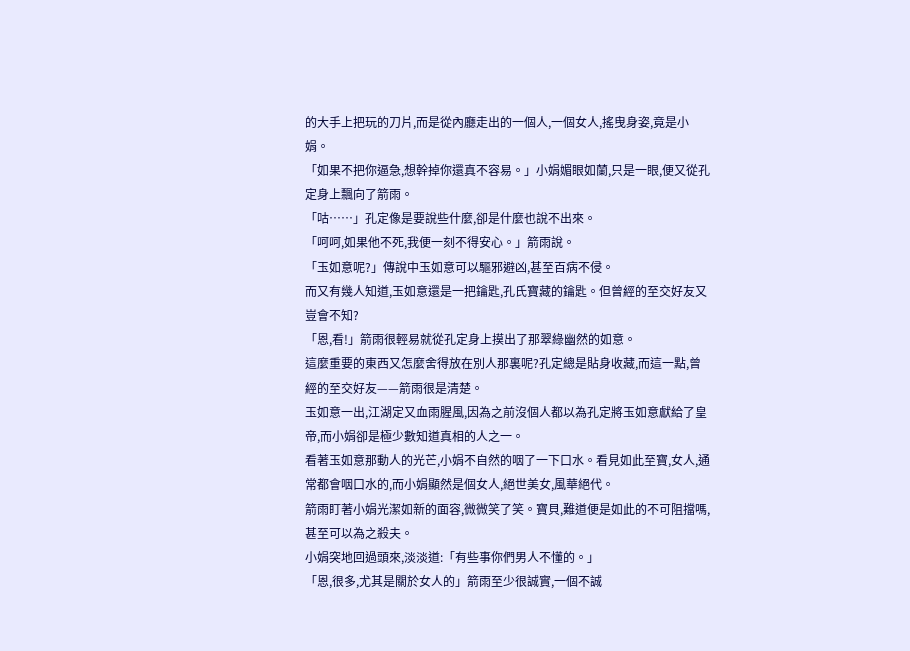的大手上把玩的刀片,而是從內廳走出的一個人,一個女人,搖曳身姿,竟是小娟。
「如果不把你逼急,想幹掉你還真不容易。」小娟媚眼如蘭,只是一眼,便又從孔定身上飄向了箭雨。
「咕……」孔定像是要說些什麼,卻是什麼也說不出來。
「呵呵,如果他不死,我便一刻不得安心。」箭雨說。
「玉如意呢?」傳說中玉如意可以驅邪避凶,甚至百病不侵。
而又有幾人知道,玉如意還是一把鑰匙,孔氏寶藏的鑰匙。但曾經的至交好友又豈會不知?
「恩,看!」箭雨很輕易就從孔定身上摸出了那翠綠幽然的如意。
這麼重要的東西又怎麼舍得放在別人那裏呢?孔定總是貼身收藏,而這一點,曾經的至交好友——箭雨很是清楚。
玉如意一出,江湖定又血雨腥風,因為之前沒個人都以為孔定將玉如意獻給了皇帝,而小娟卻是極少數知道真相的人之一。
看著玉如意那動人的光芒,小娟不自然的咽了一下口水。看見如此至寶,女人,通常都會咽口水的,而小娟顯然是個女人,絕世美女,風華絕代。
箭雨盯著小娟光潔如新的面容,微微笑了笑。寶貝,難道便是如此的不可阻擋嗎,甚至可以為之殺夫。
小娟突地回過頭來,淡淡道:「有些事你們男人不懂的。」
「恩,很多,尤其是關於女人的」箭雨至少很誠實,一個不誠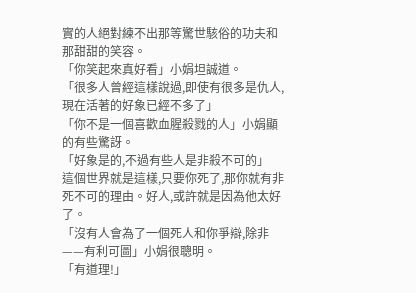實的人絕對練不出那等驚世駭俗的功夫和那甜甜的笑容。
「你笑起來真好看」小娟坦誠道。
「很多人曾經這樣說過,即使有很多是仇人,現在活著的好象已經不多了」
「你不是一個喜歡血腥殺戮的人」小娟顯的有些驚訝。
「好象是的,不過有些人是非殺不可的」
這個世界就是這樣,只要你死了,那你就有非死不可的理由。好人,或許就是因為他太好了。
「沒有人會為了一個死人和你爭辯,除非——有利可圖」小娟很聰明。
「有道理!」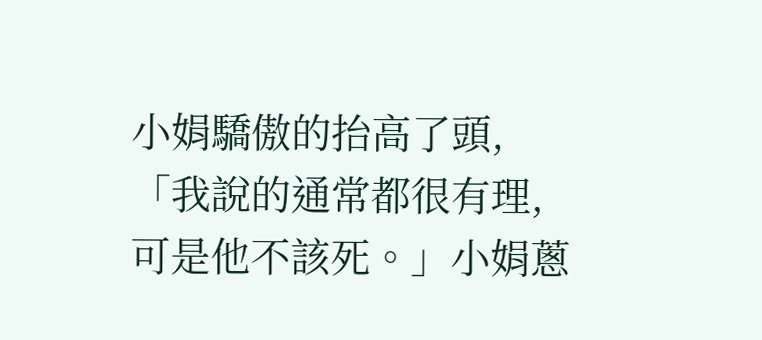小娟驕傲的抬高了頭,「我說的通常都很有理,可是他不該死。」小娟蔥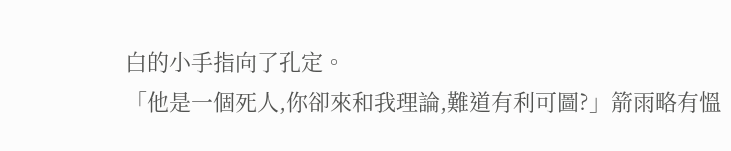白的小手指向了孔定。
「他是一個死人,你卻來和我理論,難道有利可圖?」箭雨略有慍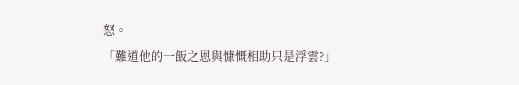怒。
「難道他的一飯之恩與慷慨相助只是浮雲?」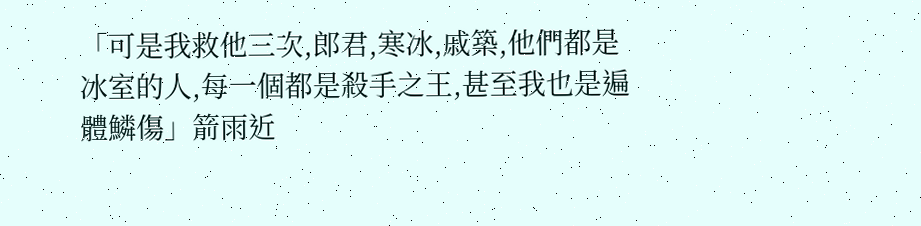「可是我救他三次,郎君,寒冰,戚築,他們都是冰室的人,每一個都是殺手之王,甚至我也是遍體鱗傷」箭雨近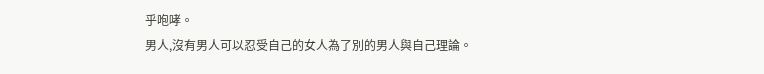乎咆哮。
男人,沒有男人可以忍受自己的女人為了別的男人與自己理論。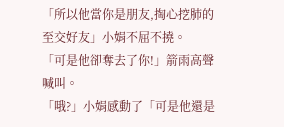「所以他當你是朋友,掏心挖肺的至交好友」小娟不屈不撓。
「可是他卻奪去了你!」箭雨高聲喊叫。
「哦?」小娟感動了「可是他還是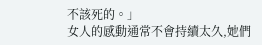不該死的。」
女人的感動通常不會持續太久,她們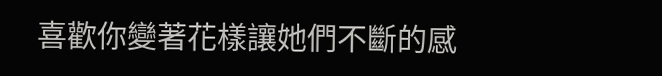喜歡你變著花樣讓她們不斷的感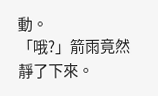動。
「哦?」箭雨竟然靜了下來。